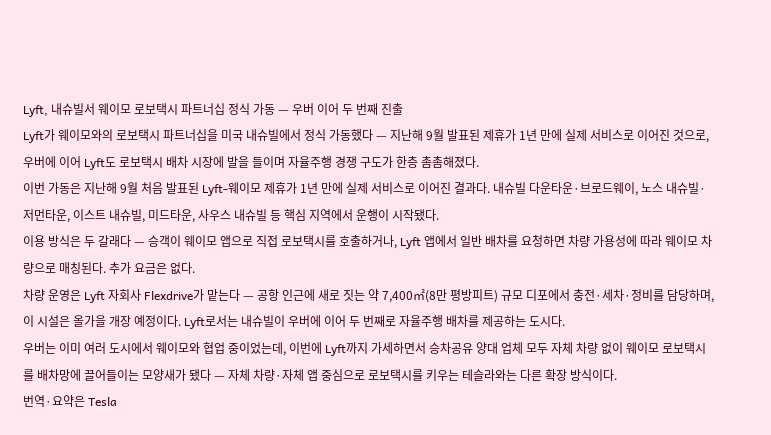Lyft, 내슈빌서 웨이모 로보택시 파트너십 정식 가동 — 우버 이어 두 번째 진출
Lyft가 웨이모와의 로보택시 파트너십을 미국 내슈빌에서 정식 가동했다 — 지난해 9월 발표된 제휴가 1년 만에 실제 서비스로 이어진 것으로, 우버에 이어 Lyft도 로보택시 배차 시장에 발을 들이며 자율주행 경쟁 구도가 한층 촘촘해졌다.
이번 가동은 지난해 9월 처음 발표된 Lyft-웨이모 제휴가 1년 만에 실제 서비스로 이어진 결과다. 내슈빌 다운타운·브로드웨이, 노스 내슈빌·저먼타운, 이스트 내슈빌, 미드타운, 사우스 내슈빌 등 핵심 지역에서 운행이 시작됐다.
이용 방식은 두 갈래다 — 승객이 웨이모 앱으로 직접 로보택시를 호출하거나, Lyft 앱에서 일반 배차를 요청하면 차량 가용성에 따라 웨이모 차량으로 매칭된다. 추가 요금은 없다.
차량 운영은 Lyft 자회사 Flexdrive가 맡는다 — 공항 인근에 새로 짓는 약 7,400㎡(8만 평방피트) 규모 디포에서 충전·세차·정비를 담당하며, 이 시설은 올가을 개장 예정이다. Lyft로서는 내슈빌이 우버에 이어 두 번째로 자율주행 배차를 제공하는 도시다.
우버는 이미 여러 도시에서 웨이모와 협업 중이었는데, 이번에 Lyft까지 가세하면서 승차공유 양대 업체 모두 자체 차량 없이 웨이모 로보택시를 배차망에 끌어들이는 모양새가 됐다 — 자체 차량·자체 앱 중심으로 로보택시를 키우는 테슬라와는 다른 확장 방식이다.
번역·요약은 Tesla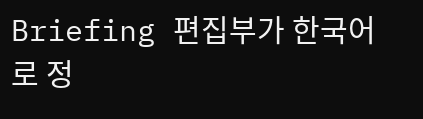Briefing 편집부가 한국어로 정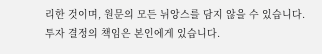리한 것이며, 원문의 모든 뉘앙스를 담지 않을 수 있습니다. 투자 결정의 책임은 본인에게 있습니다.